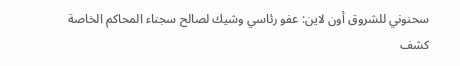سحنوني للشروق أون لاين: عفو رئاسي وشيك لصالح سجناء المحاكم الخاصة
كشف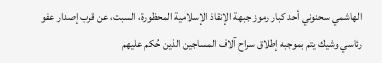الهاشمي سحنوني أحد كبار رموز جبهة الإنقاذ الإسلامية المحظورة، السبت، عن قرب إصدار عفو رئاسي وشيك يتم بموجبه إطلاق سراح آلاف المساجين الذين حُكم عليهم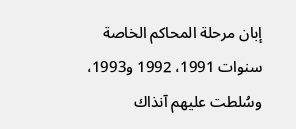إبان مرحلة المحاكم الخاصة سنوات 1991، 1992 و1993، وسُلطت عليهم آنذاك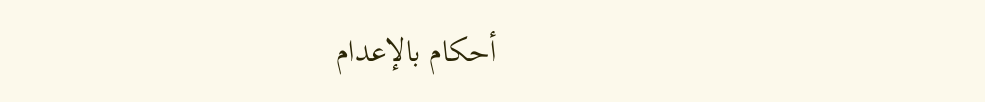أحكام بالإعدام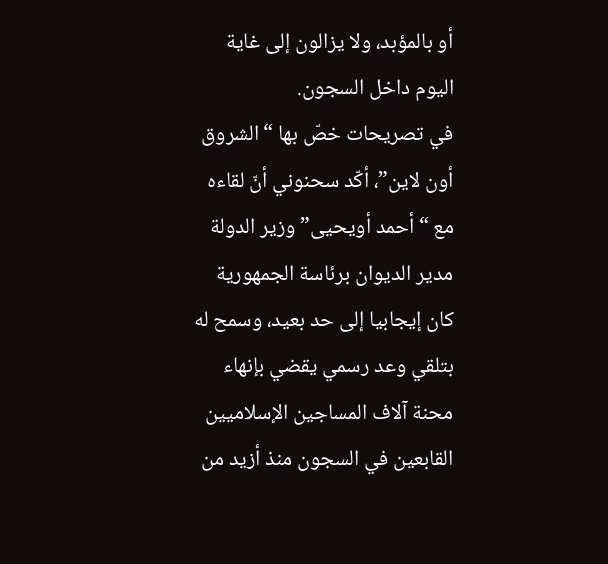أو بالمؤبد، ولا يزالون إلى غاية اليوم داخل السجون.
في تصريحات خصّ بها “الشروق أون لاين”، أكّد سحنوني أنّ لقاءه مع “أحمد أويحيى” وزير الدولة مدير الديوان برئاسة الجمهورية كان إيجابيا إلى حد بعيد، وسمح له بتلقي وعد رسمي يقضي بإنهاء محنة آلاف المساجين الإسلاميين القابعين في السجون منذ أزيد من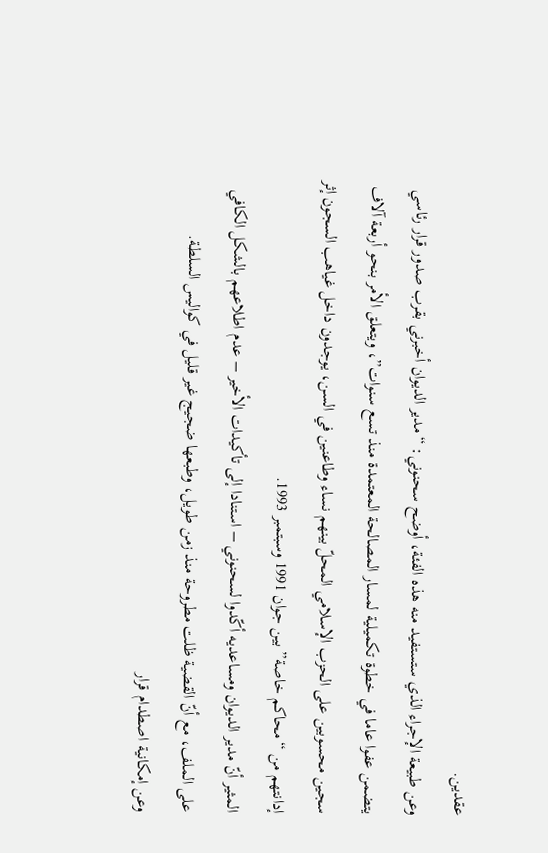عقدين.
وعن طبيعة الإجراء الذي ستستفيد منه هذه الفئة، أوضح سحنوني: “مدير الديوان أخبرني بقرب صدور قرار رئاسي يتضمن عفوا عاما في خطوة تكميلية لمسار المصالحة المعتمدة منذ تسع سنوات”، ويتعلق الأمر بنحو أربعة آلاف سجين محسوبين على الحزب الإسلامي المحلّ بينهم نساء وطاعنين في السن، يوجدون داخل غياهب السجون إثر إدانتهم من “محاكم خاصة” بين جوان 1991 وسبتمبر 1993.
المثير أنّ مدير الديوان ومساعديه أكّدوا لسحنوني – استنادا إلى تأكيدات الأخير – عدم اطلاعهم بالشكل الكافي على الملف، مع أنّ القضية ظلت مطروحة منذ زمن طويل، وطبعها ضجيج غير قليل في كواليس السلطة.
وعن إمكانية اصطدام قرار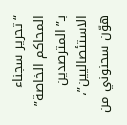“تحرير سجناء المحاكم الخاصة” بـ”المترصدين الاستئصاليين”، هوّن سحنوني من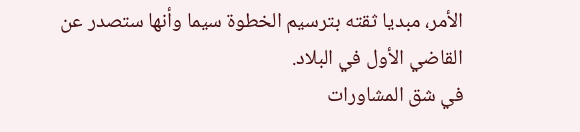الأمر، مبديا ثقته بترسيم الخطوة سيما وأنها ستصدر عن القاضي الأول في البلاد.
في شق المشاورات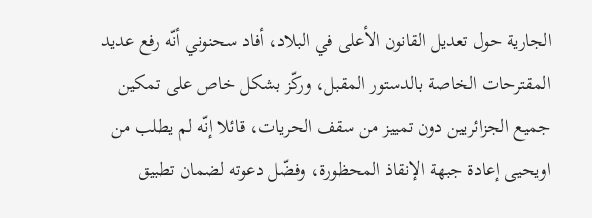الجارية حول تعديل القانون الأعلى في البلاد، أفاد سحنوني أنّه رفع عديد المقترحات الخاصة بالدستور المقبل، وركّز بشكل خاص على تمكين جميع الجزائريين دون تمييز من سقف الحريات، قائلا إنّه لم يطلب من اويحيى إعادة جبهة الإنقاذ المحظورة، وفضّل دعوته لضمان تطبيق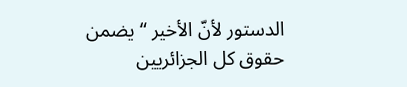الدستور لأنّ الأخير “يضمن حقوق كل الجزائريين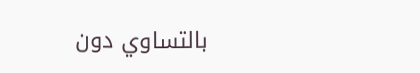بالتساوي دون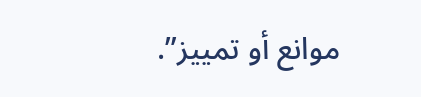موانع أو تمييز”.